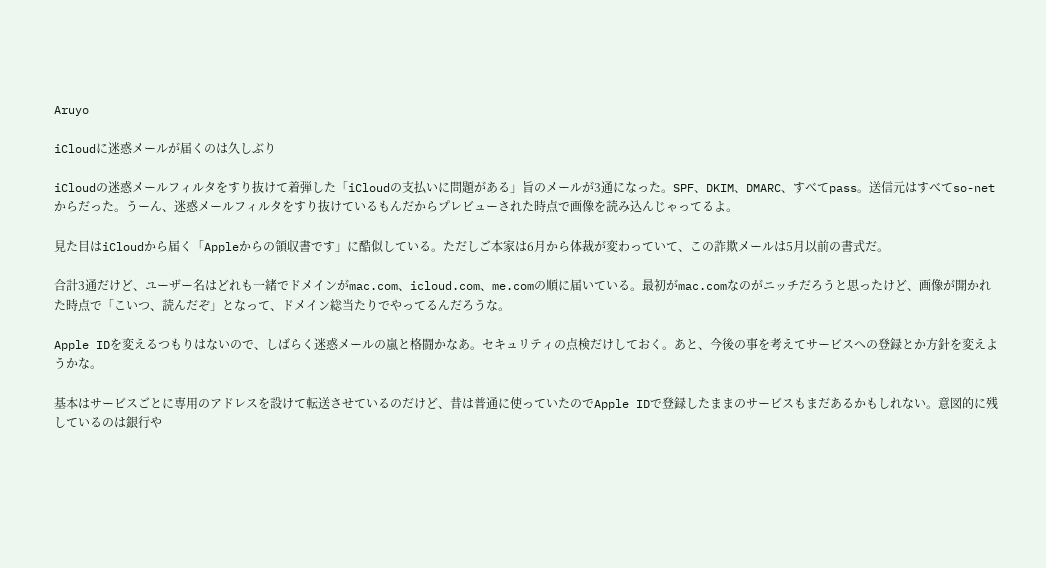Aruyo

iCloudに迷惑メールが届くのは久しぶり

iCloudの迷惑メールフィルタをすり抜けて着弾した「iCloudの支払いに問題がある」旨のメールが3通になった。SPF、DKIM、DMARC、すべてpass。送信元はすべてso-netからだった。うーん、迷惑メールフィルタをすり抜けているもんだからプレビューされた時点で画像を読み込んじゃってるよ。

見た目はiCloudから届く「Appleからの領収書です」に酷似している。ただしご本家は6月から体裁が変わっていて、この詐欺メールは5月以前の書式だ。

合計3通だけど、ユーザー名はどれも一緒でドメインがmac.com、icloud.com、me.comの順に届いている。最初がmac.comなのがニッチだろうと思ったけど、画像が開かれた時点で「こいつ、読んだぞ」となって、ドメイン総当たりでやってるんだろうな。

Apple IDを変えるつもりはないので、しばらく迷惑メールの嵐と格闘かなあ。セキュリティの点検だけしておく。あと、今後の事を考えてサービスへの登録とか方針を変えようかな。

基本はサービスごとに専用のアドレスを設けて転送させているのだけど、昔は普通に使っていたのでApple IDで登録したままのサービスもまだあるかもしれない。意図的に残しているのは銀行や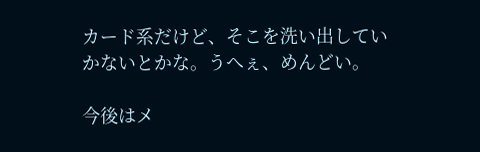カード系だけど、そこを洗い出していかないとかな。うへぇ、めんどい。

今後はメ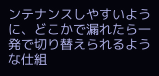ンテナンスしやすいように、どこかで漏れたら一発で切り替えられるような仕組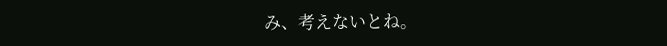み、考えないとね。